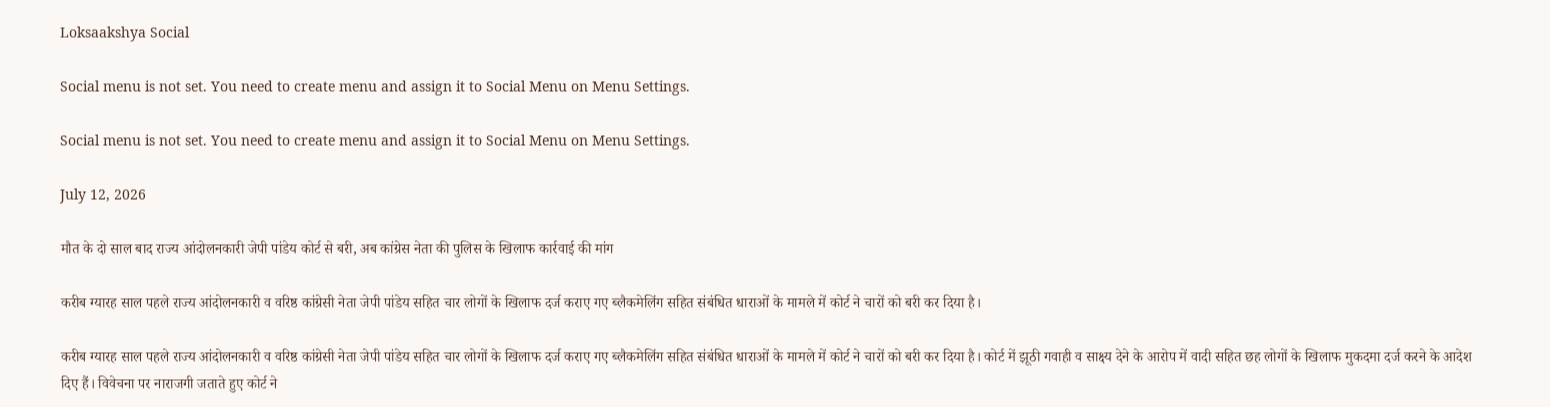Loksaakshya Social

Social menu is not set. You need to create menu and assign it to Social Menu on Menu Settings.

Social menu is not set. You need to create menu and assign it to Social Menu on Menu Settings.

July 12, 2026

मौत के दो साल बाद राज्य आंदोलनकारी जेपी पांडेय कोर्ट से बरी, अब कांग्रेस नेता की पुलिस के खिलाफ कार्रवाई की मांग

करीब ग्यारह साल पहले राज्य आंदोलनकारी व वरिष्ठ कांग्रेसी नेता जेपी पांडेय सहित चार लोगों के खिलाफ दर्ज कराए गए ब्लैकमेलिंग सहित संबंधित धाराओं के मामले में कोर्ट ने चारों को बरी कर दिया है।

करीब ग्यारह साल पहले राज्य आंदोलनकारी व वरिष्ठ कांग्रेसी नेता जेपी पांडेय सहित चार लोगों के खिलाफ दर्ज कराए गए ब्लैकमेलिंग सहित संबंधित धाराओं के मामले में कोर्ट ने चारों को बरी कर दिया है। कोर्ट में झूठी गवाही व साक्ष्य देने के आरोप में वादी सहित छह लोगों के खिलाफ मुकदमा दर्ज करने के आदेश दिए हैं। विवेचना पर नाराजगी जताते हुए कोर्ट ने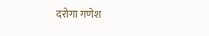दरोगा गणेश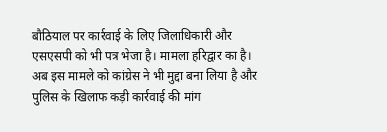बौठियाल पर कार्रवाई के लिए जिलाधिकारी और एसएसपी को भी पत्र भेजा है। मामला हरिद्वार का है। अब इस मामले को कांग्रेस ने भी मुद्दा बना लिया है और पुलिस के खिलाफ कड़ी कार्रवाई की मांग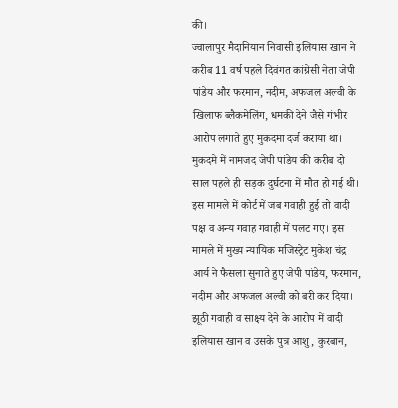की।
ज्वालापुर मैदानियान निवासी इलियास खान ने करीब 11 वर्ष पहले दिवंगत कांग्रेसी नेता जेपी पांडेय और फरमान, नदीम, अफजल अल्वी के खिलाफ ब्लैकमेलिंग, धमकी देने जैसे गंभीर आरोप लगाते हुए मुकदमा दर्ज कराया था। मुकदमे में नामजद जेपी पांडेय की करीब दो साल पहले ही सड़क दुर्घटना में मौत हो गई थी। इस मामले में कोर्ट में जब गवाही हुई तो वादी पक्ष व अन्य गवाह गवाही में पलट गए। इस मामले में मुख्य न्यायिक मजिस्ट्रेट मुकेश चंद्र आर्य ने फैसला सुनाते हुए जेपी पांडेय, फरमान, नदीम और अफजल अल्वी को बरी कर दिया। झूठी गवाही व साक्ष्य देने के आरोप में वादी इलियास खान व उसके पुत्र आशु, कुरबान,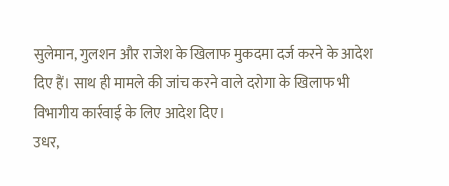सुलेमान, गुलशन और राजेश के खिलाफ मुकदमा दर्ज करने के आदेश दिए हैं। साथ ही मामले की जांच करने वाले दरोगा के खिलाफ भी विभागीय कार्रवाई के लिए आदेश दिए।
उधर,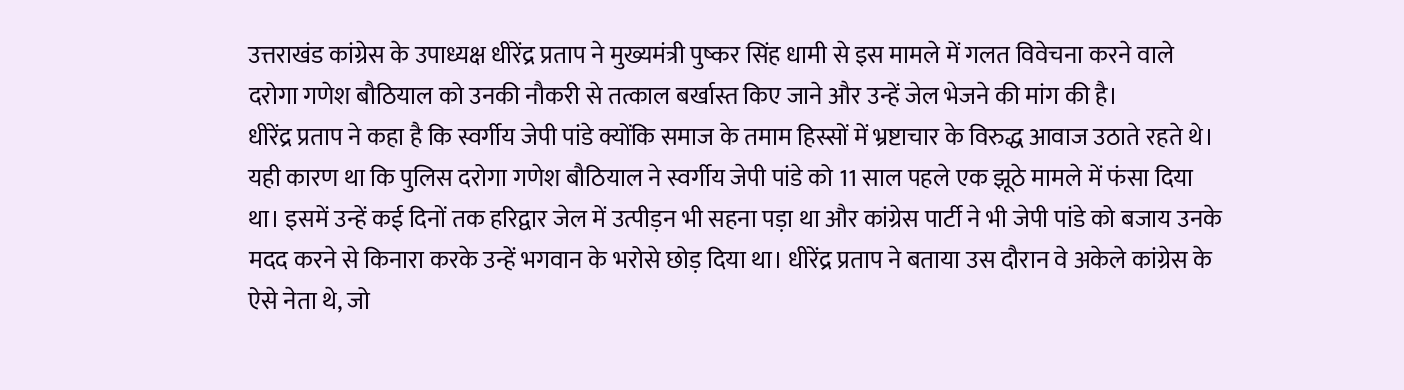उत्तराखंड कांग्रेस के उपाध्यक्ष धीरेंद्र प्रताप ने मुख्यमंत्री पुष्कर सिंह धामी से इस मामले में गलत विवेचना करने वाले दरोगा गणेश बौठियाल को उनकी नौकरी से तत्काल बर्खास्त किए जाने और उन्हें जेल भेजने की मांग की है।
धीरेंद्र प्रताप ने कहा है कि स्वर्गीय जेपी पांडे क्योंकि समाज के तमाम हिस्सों में भ्रष्टाचार के विरुद्ध आवाज उठाते रहते थे। यही कारण था कि पुलिस दरोगा गणेश बौठियाल ने स्वर्गीय जेपी पांडे को 11 साल पहले एक झूठे मामले में फंसा दिया था। इसमें उन्हें कई दिनों तक हरिद्वार जेल में उत्पीड़न भी सहना पड़ा था और कांग्रेस पार्टी ने भी जेपी पांडे को बजाय उनके मदद करने से किनारा करके उन्हें भगवान के भरोसे छोड़ दिया था। धीरेंद्र प्रताप ने बताया उस दौरान वे अकेले कांग्रेस के ऐसे नेता थे, जो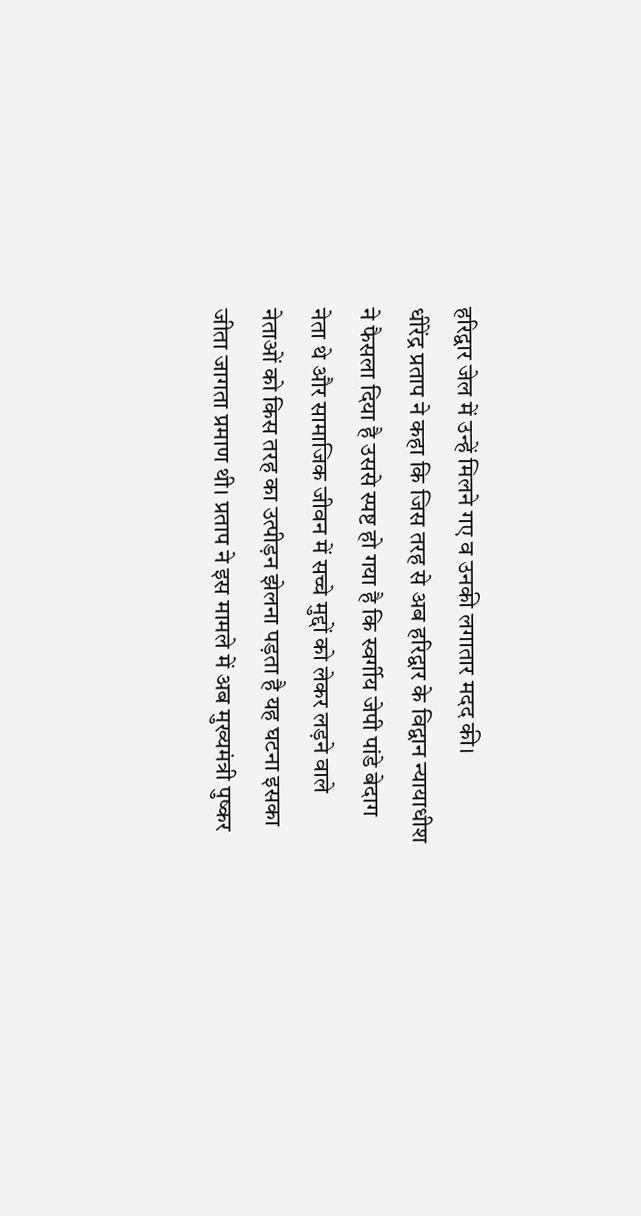हरिद्वार जेल में उन्हें मिलने गए व उनकी लगातार मदद की।
धीरेंद्र प्रताप ने कहा कि जिस तरह से अब हरिद्वार के विद्वान न्यायाधीश ने फैसला दिया है उससे स्पष्ट हो गया है कि स्वर्गीय जेपी पांडे बेदाग नेता थे और सामाजिक जीवन में सच्चे मुद्दों को लेकर लड़ने वाले नेताओं को किस तरह का उत्पीड़न झेलना पड़ता है यह घटना इसका जीता जागता प्रमाण थी। प्रताप ने इस मामले में अब मुख्यमंत्री पुष्कर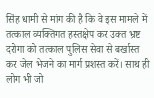सिंह धामी से मांग की है कि वे इस मामले में तत्काल व्यक्तिगत हस्तक्षेप कर उक्त भ्रष्ट दरोगा को तत्काल पुलिस सेवा से बर्खास्त कर जेल भेजने का मार्ग प्रशस्त करें। साथ ही लोग भी जो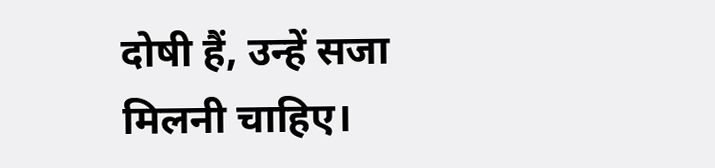दोषी हैं, उन्हें सजा मिलनी चाहिए।